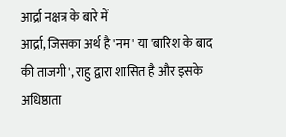आर्द्रा नक्षत्र के बारे में
आर्द्रा, जिसका अर्थ है 'नम' या 'बारिश के बाद की ताजगी', राहु द्वारा शासित है और इसके अधिष्ठाता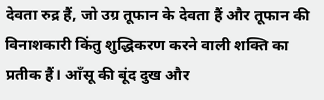देवता रुद्र हैं, जो उग्र तूफान के देवता हैं और तूफान की विनाशकारी किंतु शुद्धिकरण करने वाली शक्ति का प्रतीक हैं। आँसू की बूंद दुख और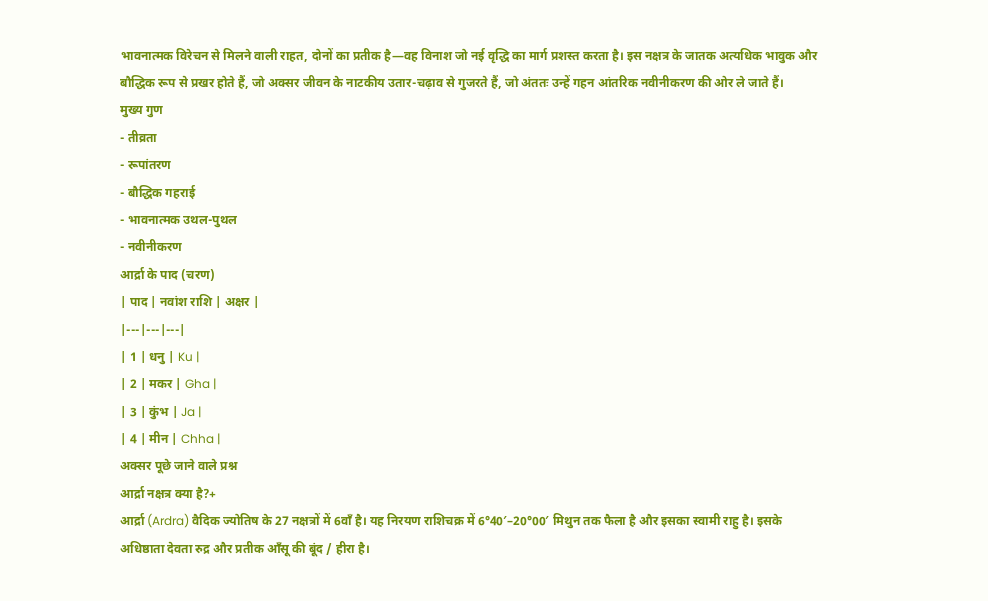भावनात्मक विरेचन से मिलने वाली राहत, दोनों का प्रतीक है—वह विनाश जो नई वृद्धि का मार्ग प्रशस्त करता है। इस नक्षत्र के जातक अत्यधिक भावुक और बौद्धिक रूप से प्रखर होते हैं, जो अक्सर जीवन के नाटकीय उतार-चढ़ाव से गुजरते हैं, जो अंततः उन्हें गहन आंतरिक नवीनीकरण की ओर ले जाते हैं।
मुख्य गुण
- तीव्रता
- रूपांतरण
- बौद्धिक गहराई
- भावनात्मक उथल-पुथल
- नवीनीकरण
आर्द्रा के पाद (चरण)
| पाद | नवांश राशि | अक्षर |
|---|---|---|
| 1 | धनु | Ku |
| 2 | मकर | Gha |
| 3 | कुंभ | Ja |
| 4 | मीन | Chha |
अक्सर पूछे जाने वाले प्रश्न
आर्द्रा नक्षत्र क्या है?+
आर्द्रा (Ardra) वैदिक ज्योतिष के 27 नक्षत्रों में 6वाँ है। यह निरयण राशिचक्र में 6°40′–20°00′ मिथुन तक फैला है और इसका स्वामी राहु है। इसके अधिष्ठाता देवता रुद्र और प्रतीक आँसू की बूंद / हीरा है।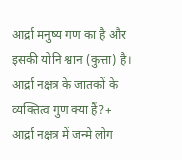आर्द्रा मनुष्य गण का है और इसकी योनि श्वान (कुत्ता) है।
आर्द्रा नक्षत्र के जातकों के व्यक्तित्व गुण क्या हैं?+
आर्द्रा नक्षत्र में जन्मे लोग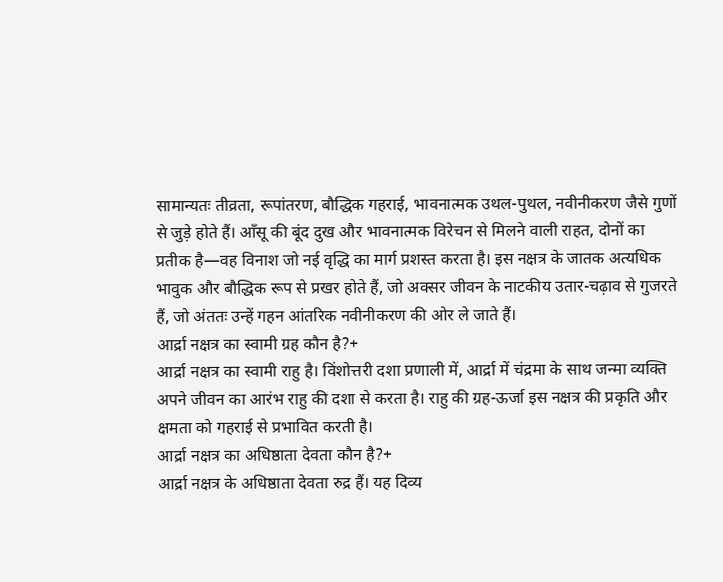सामान्यतः तीव्रता, रूपांतरण, बौद्धिक गहराई, भावनात्मक उथल-पुथल, नवीनीकरण जैसे गुणों से जुड़े होते हैं। आँसू की बूंद दुख और भावनात्मक विरेचन से मिलने वाली राहत, दोनों का प्रतीक है—वह विनाश जो नई वृद्धि का मार्ग प्रशस्त करता है। इस नक्षत्र के जातक अत्यधिक भावुक और बौद्धिक रूप से प्रखर होते हैं, जो अक्सर जीवन के नाटकीय उतार-चढ़ाव से गुजरते हैं, जो अंततः उन्हें गहन आंतरिक नवीनीकरण की ओर ले जाते हैं।
आर्द्रा नक्षत्र का स्वामी ग्रह कौन है?+
आर्द्रा नक्षत्र का स्वामी राहु है। विंशोत्तरी दशा प्रणाली में, आर्द्रा में चंद्रमा के साथ जन्मा व्यक्ति अपने जीवन का आरंभ राहु की दशा से करता है। राहु की ग्रह-ऊर्जा इस नक्षत्र की प्रकृति और क्षमता को गहराई से प्रभावित करती है।
आर्द्रा नक्षत्र का अधिष्ठाता देवता कौन है?+
आर्द्रा नक्षत्र के अधिष्ठाता देवता रुद्र हैं। यह दिव्य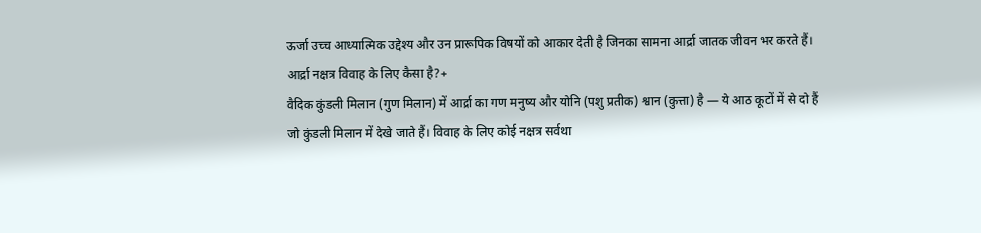ऊर्जा उच्च आध्यात्मिक उद्देश्य और उन प्रारूपिक विषयों को आकार देती है जिनका सामना आर्द्रा जातक जीवन भर करते हैं।
आर्द्रा नक्षत्र विवाह के लिए कैसा है?+
वैदिक कुंडली मिलान (गुण मिलान) में आर्द्रा का गण मनुष्य और योनि (पशु प्रतीक) श्वान (कुत्ता) है — ये आठ कूटों में से दो हैं जो कुंडली मिलान में देखे जाते हैं। विवाह के लिए कोई नक्षत्र सर्वथा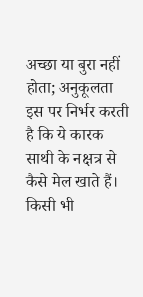अच्छा या बुरा नहीं होता; अनुकूलता इस पर निर्भर करती है कि ये कारक साथी के नक्षत्र से कैसे मेल खाते हैं। किसी भी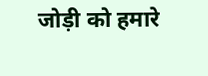जोड़ी को हमारे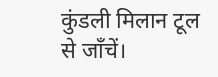कुंडली मिलान टूल से जाँचें।